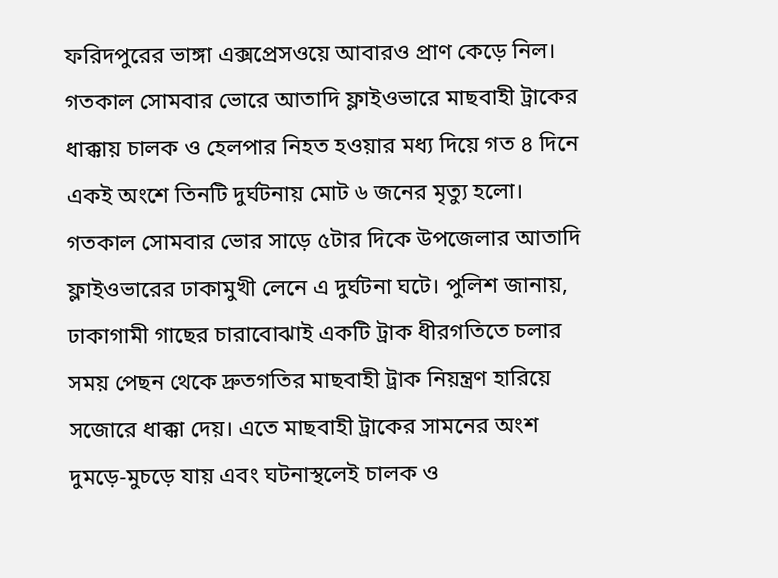ফরিদপুরের ভাঙ্গা এক্সপ্রেসওয়ে আবারও প্রাণ কেড়ে নিল। গতকাল সোমবার ভোরে আতাদি ফ্লাইওভারে মাছবাহী ট্রাকের ধাক্কায় চালক ও হেলপার নিহত হওয়ার মধ্য দিয়ে গত ৪ দিনে একই অংশে তিনটি দুর্ঘটনায় মোট ৬ জনের মৃত্যু হলো। গতকাল সোমবার ভোর সাড়ে ৫টার দিকে উপজেলার আতাদি ফ্লাইওভারের ঢাকামুখী লেনে এ দুর্ঘটনা ঘটে। পুলিশ জানায়, ঢাকাগামী গাছের চারাবোঝাই একটি ট্রাক ধীরগতিতে চলার সময় পেছন থেকে দ্রুতগতির মাছবাহী ট্রাক নিয়ন্ত্রণ হারিয়ে সজোরে ধাক্কা দেয়। এতে মাছবাহী ট্রাকের সামনের অংশ দুমড়ে-মুচড়ে যায় এবং ঘটনাস্থলেই চালক ও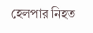হেলপার নিহত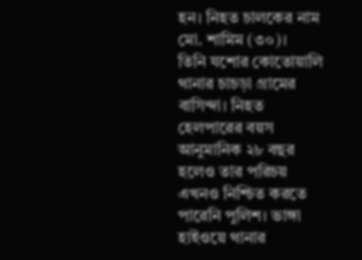হন। নিহত চালকের নাম মো. শামিম (৩০)।
তিনি যশোর কোতোয়ালি থানার চাচড়া গ্রামের বাসিন্দা। নিহত হেলপারের বয়স আনুমানিক ২৮ বছর হলেও তার পরিচয় এখনও নিশ্চিত করতে পারেনি পুলিশ। ভাঙ্গা হাইওয়ে থানার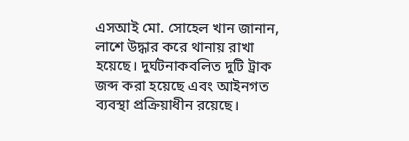এসআই মো. সোহেল খান জানান, লাশে উদ্ধার করে থানায় রাখা হয়েছে। দুর্ঘটনাকবলিত দুটি ট্রাক জব্দ করা হয়েছে এবং আইনগত ব্যবস্থা প্রক্রিয়াধীন রয়েছে।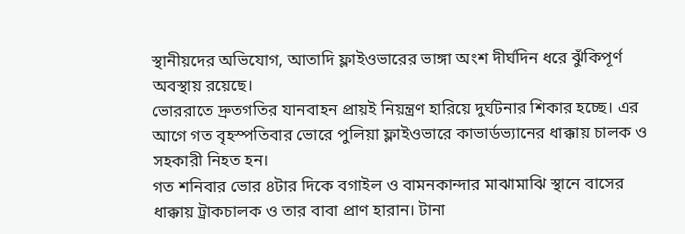স্থানীয়দের অভিযোগ, আতাদি ফ্লাইওভারের ভাঙ্গা অংশ দীর্ঘদিন ধরে ঝুঁকিপূর্ণ অবস্থায় রয়েছে।
ভোররাতে দ্রুতগতির যানবাহন প্রায়ই নিয়ন্ত্রণ হারিয়ে দুর্ঘটনার শিকার হচ্ছে। এর আগে গত বৃহস্পতিবার ভোরে পুলিয়া ফ্লাইওভারে কাভার্ডভ্যানের ধাক্কায় চালক ও সহকারী নিহত হন।
গত শনিবার ভোর ৪টার দিকে বগাইল ও বামনকান্দার মাঝামাঝি স্থানে বাসের ধাক্কায় ট্রাকচালক ও তার বাবা প্রাণ হারান। টানা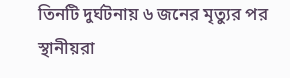তিনটি দুর্ঘটনায় ৬ জনের মৃত্যুর পর স্থানীয়রা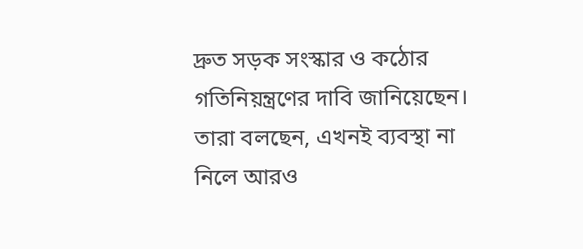দ্রুত সড়ক সংস্কার ও কঠোর গতিনিয়ন্ত্রণের দাবি জানিয়েছেন। তারা বলছেন, এখনই ব্যবস্থা না নিলে আরও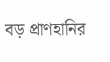বড় প্রাণহানির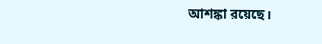আশঙ্কা রয়েছে।